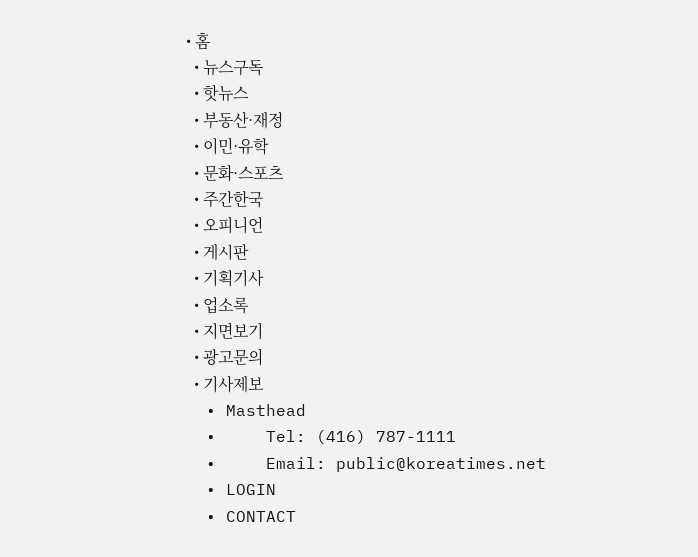• 홈
  • 뉴스구독
  • 핫뉴스
  • 부동산·재정
  • 이민·유학
  • 문화·스포츠
  • 주간한국
  • 오피니언
  • 게시판
  • 기획기사
  • 업소록
  • 지면보기
  • 광고문의
  • 기사제보
  • Masthead
  •     Tel: (416) 787-1111
  •     Email: public@koreatimes.net
  • LOGIN
  • CONTACT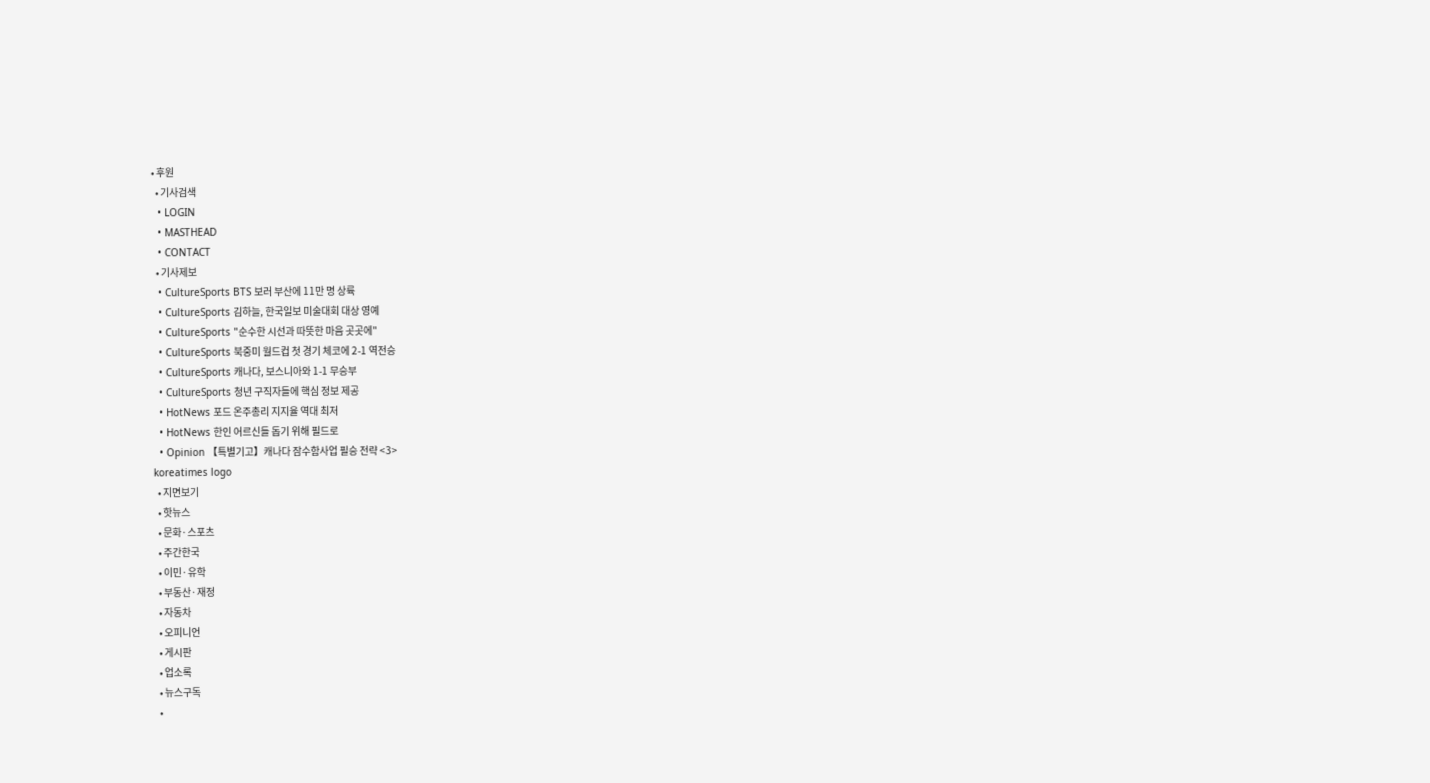• 후원
  • 기사검색
  • LOGIN
  • MASTHEAD
  • CONTACT
  • 기사제보
  • CultureSports BTS 보러 부산에 11만 명 상륙
  • CultureSports 김하늘, 한국일보 미술대회 대상 영예
  • CultureSports "순수한 시선과 따뜻한 마음 곳곳에"
  • CultureSports 북중미 월드컵 첫 경기 체코에 2-1 역전승
  • CultureSports 캐나다, 보스니아와 1-1 무승부
  • CultureSports 청년 구직자들에 핵심 정보 제공
  • HotNews 포드 온주총리 지지율 역대 최저
  • HotNews 한인 어르신들 돕기 위해 필드로
  • Opinion 【특별기고】캐나다 잠수함사업 필승 전략 <3>
koreatimes logo
  • 지면보기
  • 핫뉴스
  • 문화·스포츠
  • 주간한국
  • 이민·유학
  • 부동산·재정
  • 자동차
  • 오피니언
  • 게시판
  • 업소록
  • 뉴스구독
  •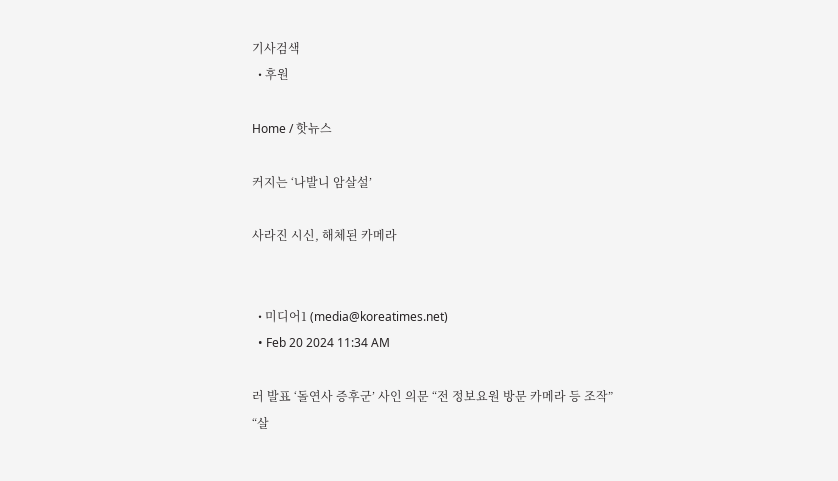기사검색
  • 후원

Home / 핫뉴스

커지는 ‘나발니 암살설’

사라진 시신, 해체된 카메라


  • 미디어1 (media@koreatimes.net)
  • Feb 20 2024 11:34 AM

러 발표 ‘돌연사 증후군’ 사인 의문 “전 정보요원 방문 카메라 등 조작” “살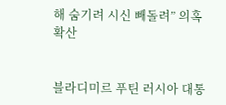해 숨기려 시신 빼돌려” 의혹 확산


블라디미르 푸틴 러시아 대통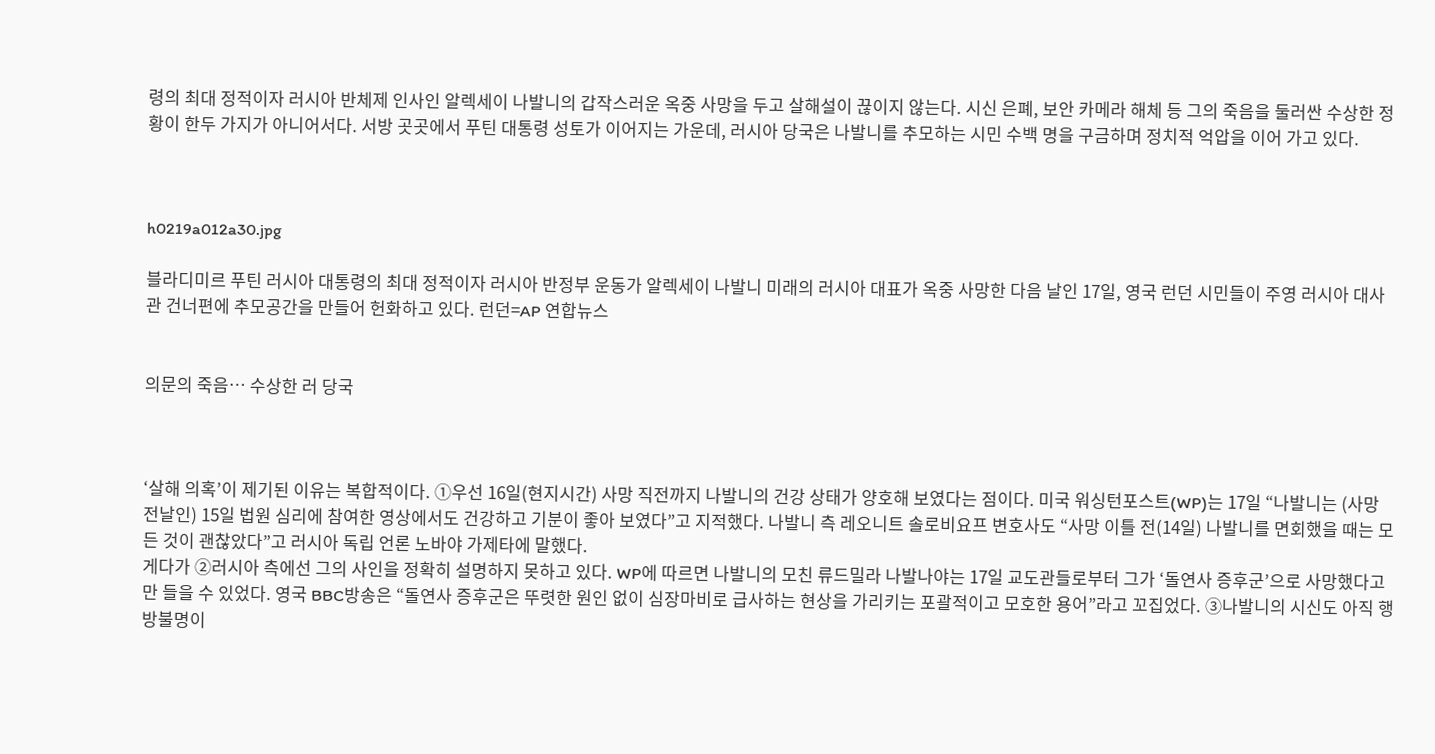령의 최대 정적이자 러시아 반체제 인사인 알렉세이 나발니의 갑작스러운 옥중 사망을 두고 살해설이 끊이지 않는다. 시신 은폐, 보안 카메라 해체 등 그의 죽음을 둘러싼 수상한 정황이 한두 가지가 아니어서다. 서방 곳곳에서 푸틴 대통령 성토가 이어지는 가운데, 러시아 당국은 나발니를 추모하는 시민 수백 명을 구금하며 정치적 억압을 이어 가고 있다.



h0219a012a30.jpg

블라디미르 푸틴 러시아 대통령의 최대 정적이자 러시아 반정부 운동가 알렉세이 나발니 미래의 러시아 대표가 옥중 사망한 다음 날인 17일, 영국 런던 시민들이 주영 러시아 대사관 건너편에 추모공간을 만들어 헌화하고 있다. 런던=AP 연합뉴스


의문의 죽음… 수상한 러 당국



‘살해 의혹’이 제기된 이유는 복합적이다. ①우선 16일(현지시간) 사망 직전까지 나발니의 건강 상태가 양호해 보였다는 점이다. 미국 워싱턴포스트(WP)는 17일 “나발니는 (사망 전날인) 15일 법원 심리에 참여한 영상에서도 건강하고 기분이 좋아 보였다”고 지적했다. 나발니 측 레오니트 솔로비요프 변호사도 “사망 이틀 전(14일) 나발니를 면회했을 때는 모든 것이 괜찮았다”고 러시아 독립 언론 노바야 가제타에 말했다.
게다가 ②러시아 측에선 그의 사인을 정확히 설명하지 못하고 있다. WP에 따르면 나발니의 모친 류드밀라 나발나야는 17일 교도관들로부터 그가 ‘돌연사 증후군’으로 사망했다고만 들을 수 있었다. 영국 BBC방송은 “돌연사 증후군은 뚜렷한 원인 없이 심장마비로 급사하는 현상을 가리키는 포괄적이고 모호한 용어”라고 꼬집었다. ③나발니의 시신도 아직 행방불명이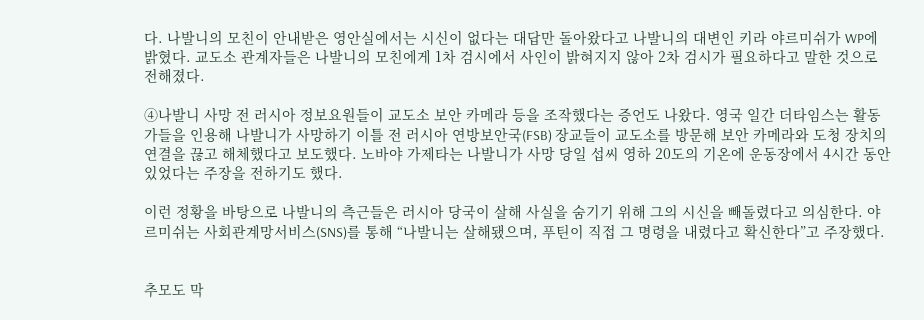다. 나발니의 모친이 안내받은 영안실에서는 시신이 없다는 대답만 돌아왔다고 나발니의 대변인 키라 야르미쉬가 WP에 밝혔다. 교도소 관계자들은 나발니의 모친에게 1차 검시에서 사인이 밝혀지지 않아 2차 검시가 필요하다고 말한 것으로 전해졌다.

④나발니 사망 전 러시아 정보요원들이 교도소 보안 카메라 등을 조작했다는 증언도 나왔다. 영국 일간 더타임스는 활동가들을 인용해 나발니가 사망하기 이틀 전 러시아 연방보안국(FSB) 장교들이 교도소를 방문해 보안 카메라와 도청 장치의 연결을 끊고 해체했다고 보도했다. 노바야 가제타는 나발니가 사망 당일 섭씨 영하 20도의 기온에 운동장에서 4시간 동안 있었다는 주장을 전하기도 했다.

이런 정황을 바탕으로 나발니의 측근들은 러시아 당국이 살해 사실을 숨기기 위해 그의 시신을 빼돌렸다고 의심한다. 야르미쉬는 사회관계망서비스(SNS)를 통해 “나발니는 살해됐으며, 푸틴이 직접 그 명령을 내렸다고 확신한다”고 주장했다.


추모도 막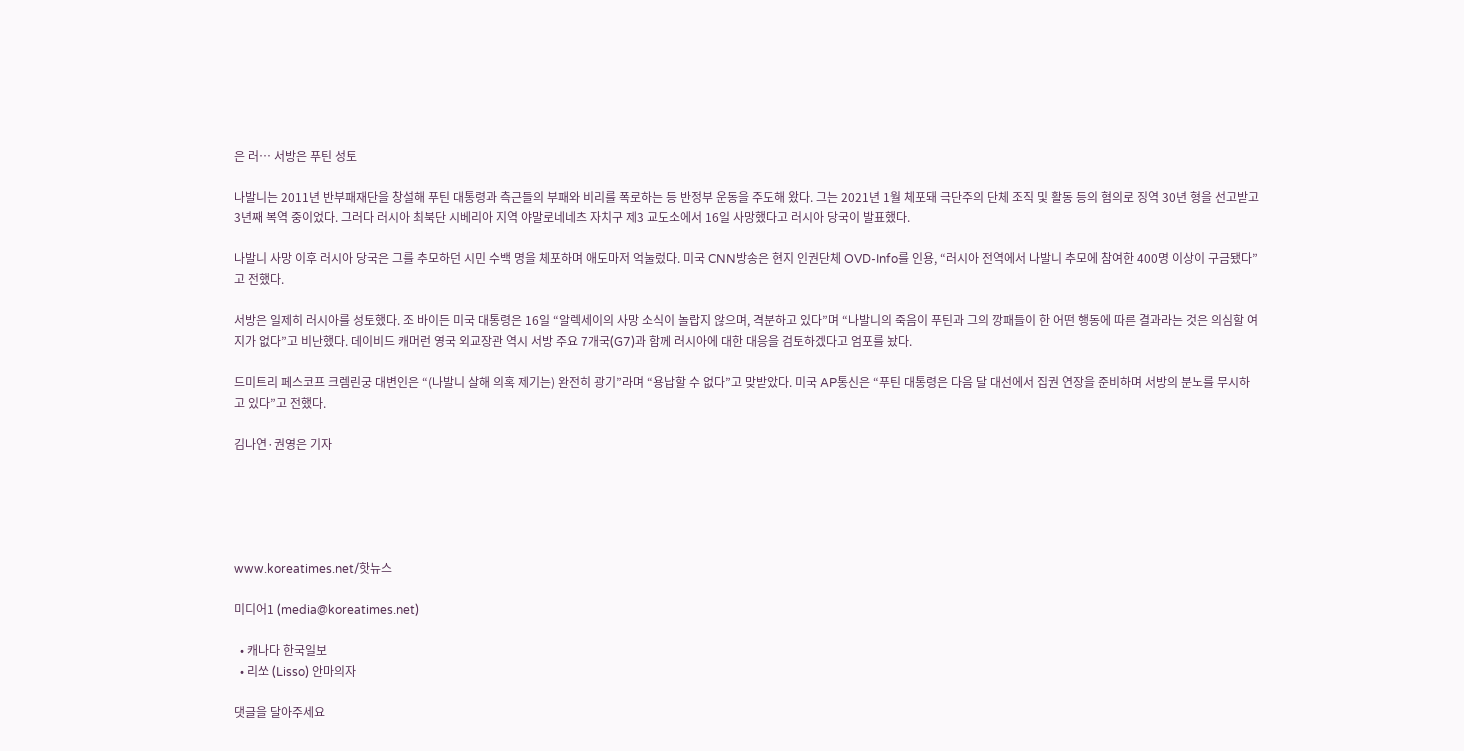은 러… 서방은 푸틴 성토

나발니는 2011년 반부패재단을 창설해 푸틴 대통령과 측근들의 부패와 비리를 폭로하는 등 반정부 운동을 주도해 왔다. 그는 2021년 1월 체포돼 극단주의 단체 조직 및 활동 등의 혐의로 징역 30년 형을 선고받고 3년째 복역 중이었다. 그러다 러시아 최북단 시베리아 지역 야말로네네츠 자치구 제3 교도소에서 16일 사망했다고 러시아 당국이 발표했다.

나발니 사망 이후 러시아 당국은 그를 추모하던 시민 수백 명을 체포하며 애도마저 억눌렀다. 미국 CNN방송은 현지 인권단체 OVD-Info를 인용, “러시아 전역에서 나발니 추모에 참여한 400명 이상이 구금됐다”고 전했다.

서방은 일제히 러시아를 성토했다. 조 바이든 미국 대통령은 16일 “알렉세이의 사망 소식이 놀랍지 않으며, 격분하고 있다”며 “나발니의 죽음이 푸틴과 그의 깡패들이 한 어떤 행동에 따른 결과라는 것은 의심할 여지가 없다”고 비난했다. 데이비드 캐머런 영국 외교장관 역시 서방 주요 7개국(G7)과 함께 러시아에 대한 대응을 검토하겠다고 엄포를 놨다.

드미트리 페스코프 크렘린궁 대변인은 “(나발니 살해 의혹 제기는) 완전히 광기”라며 “용납할 수 없다”고 맞받았다. 미국 AP통신은 “푸틴 대통령은 다음 달 대선에서 집권 연장을 준비하며 서방의 분노를 무시하고 있다”고 전했다.

김나연·권영은 기자





www.koreatimes.net/핫뉴스

미디어1 (media@koreatimes.net)

  • 캐나다 한국일보
  • 리쏘 (Lisso) 안마의자

댓글을 달아주세요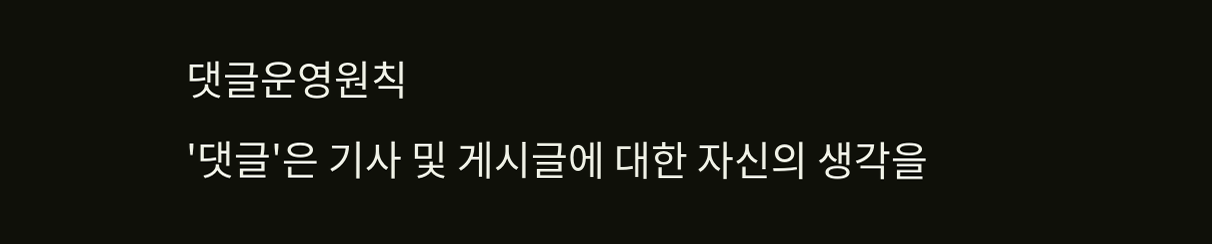댓글운영원칙
'댓글'은 기사 및 게시글에 대한 자신의 생각을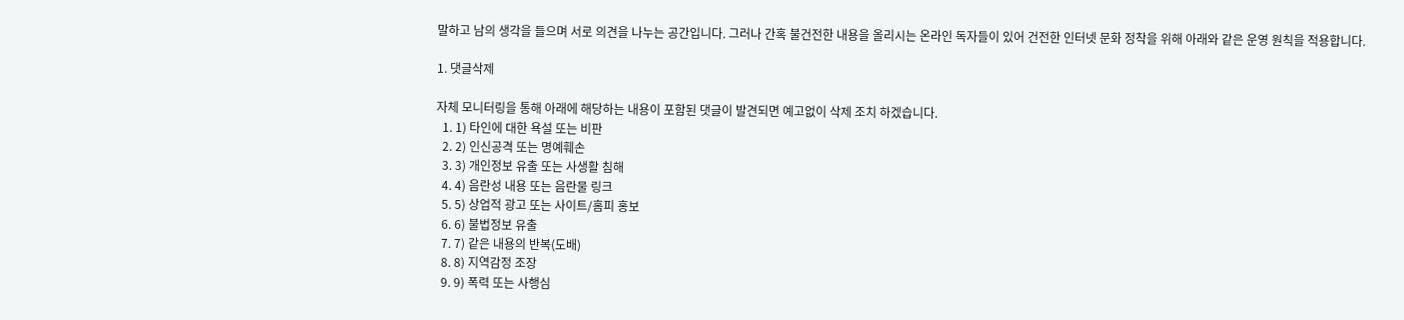말하고 남의 생각을 들으며 서로 의견을 나누는 공간입니다. 그러나 간혹 불건전한 내용을 올리시는 온라인 독자들이 있어 건전한 인터넷 문화 정착을 위해 아래와 같은 운영 원칙을 적용합니다.

1. 댓글삭제

자체 모니터링을 통해 아래에 해당하는 내용이 포함된 댓글이 발견되면 예고없이 삭제 조치 하겠습니다.
  1. 1) 타인에 대한 욕설 또는 비판
  2. 2) 인신공격 또는 명예훼손
  3. 3) 개인정보 유출 또는 사생활 침해
  4. 4) 음란성 내용 또는 음란물 링크
  5. 5) 상업적 광고 또는 사이트/홈피 홍보
  6. 6) 불법정보 유출
  7. 7) 같은 내용의 반복(도배)
  8. 8) 지역감정 조장
  9. 9) 폭력 또는 사행심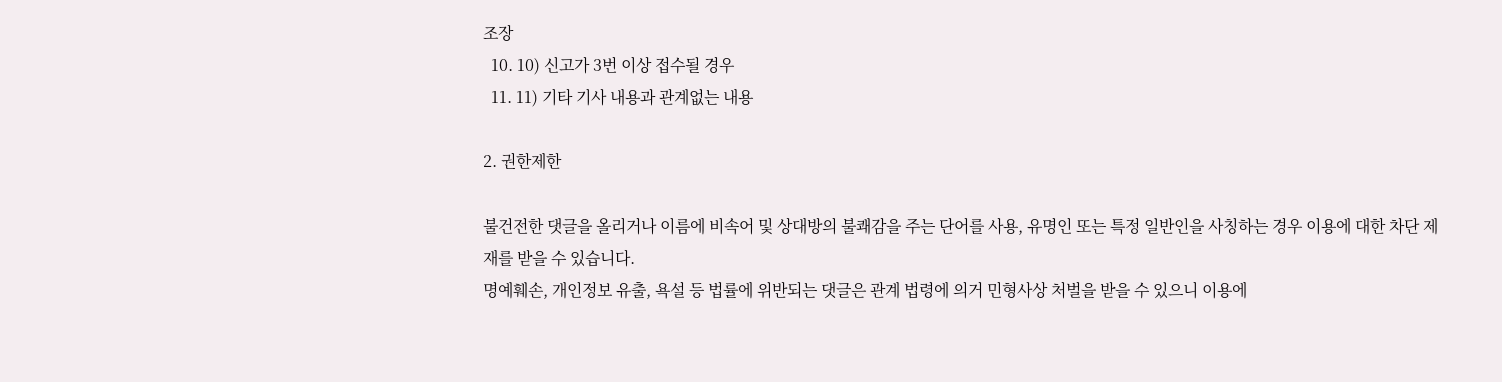조장
  10. 10) 신고가 3번 이상 접수될 경우
  11. 11) 기타 기사 내용과 관계없는 내용

2. 권한제한

불건전한 댓글을 올리거나 이름에 비속어 및 상대방의 불쾌감을 주는 단어를 사용, 유명인 또는 특정 일반인을 사칭하는 경우 이용에 대한 차단 제재를 받을 수 있습니다.
명예훼손, 개인정보 유출, 욕설 등 법률에 위반되는 댓글은 관계 법령에 의거 민형사상 처벌을 받을 수 있으니 이용에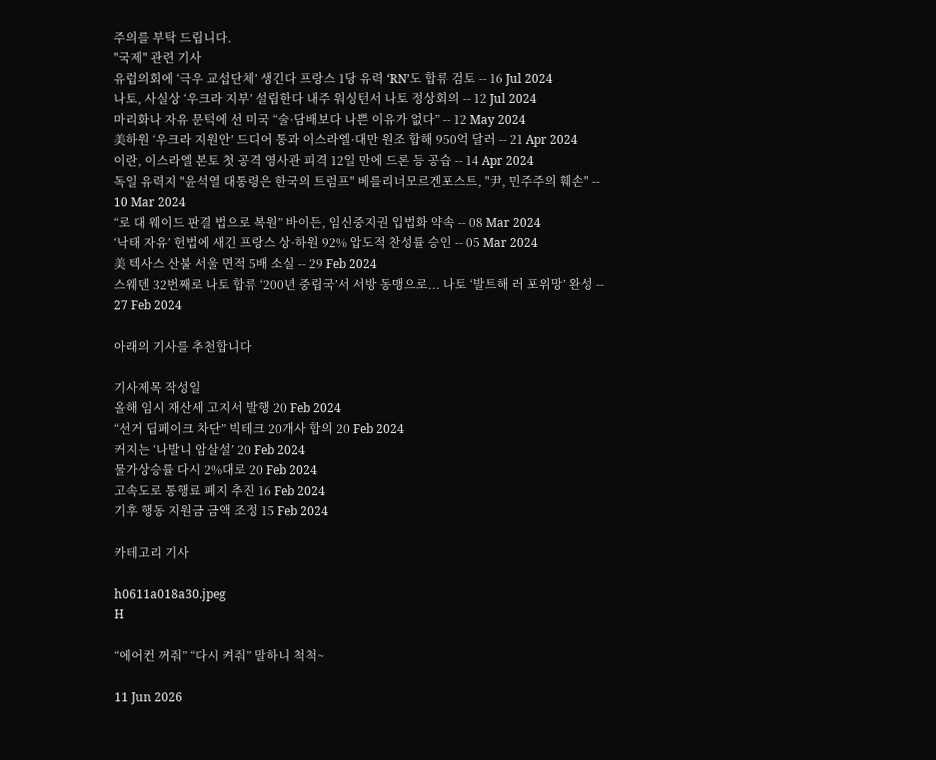주의를 부탁 드립니다.
"국제" 관련 기사
유럽의회에 ‘극우 교섭단체’ 생긴다 프랑스 1당 유력 ‘RN’도 합류 검토 -- 16 Jul 2024
나토, 사실상 ‘우크라 지부’ 설립한다 내주 워싱턴서 나토 정상회의 -- 12 Jul 2024
마리화나 자유 문턱에 선 미국 “술·담배보다 나쁜 이유가 없다” -- 12 May 2024
美하원 ‘우크라 지원안’ 드디어 통과 이스라엘·대만 원조 합해 950억 달러 -- 21 Apr 2024
이란, 이스라엘 본토 첫 공격 영사관 피격 12일 만에 드론 등 공습 -- 14 Apr 2024
독일 유력지 "윤석열 대통령은 한국의 트럼프" 베를리너모르겐포스트, "尹, 민주주의 훼손" -- 10 Mar 2024
“로 대 웨이드 판결 법으로 복원” 바이든, 임신중지권 입법화 약속 -- 08 Mar 2024
‘낙태 자유’ 헌법에 새긴 프랑스 상·하원 92% 압도적 찬성률 승인 -- 05 Mar 2024
美 텍사스 산불 서울 면적 5배 소실 -- 29 Feb 2024
스웨덴 32번째로 나토 합류 ‘200년 중립국’서 서방 동맹으로... 나토 ‘발트해 러 포위망’ 완성 -- 27 Feb 2024

아래의 기사를 추천합니다

기사제목 작성일
올해 임시 재산세 고지서 발행 20 Feb 2024
“선거 딥페이크 차단” 빅테크 20개사 합의 20 Feb 2024
커지는 ‘나발니 암살설’ 20 Feb 2024
물가상승률 다시 2%대로 20 Feb 2024
고속도로 통행료 폐지 추진 16 Feb 2024
기후 행동 지원금 금액 조정 15 Feb 2024

카테고리 기사

h0611a018a30.jpeg
H

“에어컨 꺼줘” “다시 켜줘” 말하니 척척~

11 Jun 2026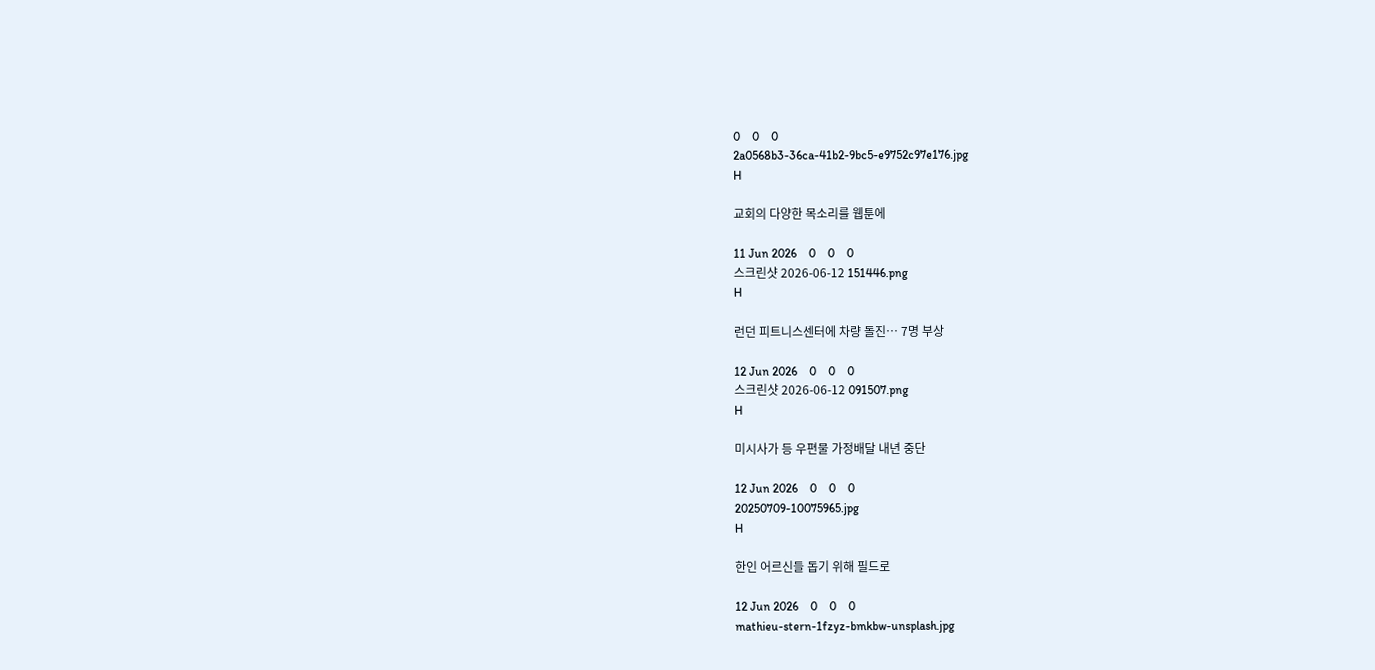0    0    0
2a0568b3-36ca-41b2-9bc5-e9752c97e176.jpg
H

교회의 다양한 목소리를 웹툰에

11 Jun 2026    0    0    0
스크린샷 2026-06-12 151446.png
H

런던 피트니스센터에 차량 돌진… 7명 부상

12 Jun 2026    0    0    0
스크린샷 2026-06-12 091507.png
H

미시사가 등 우편물 가정배달 내년 중단

12 Jun 2026    0    0    0
20250709-10075965.jpg
H

한인 어르신들 돕기 위해 필드로

12 Jun 2026    0    0    0
mathieu-stern-1fzyz-bmkbw-unsplash.jpg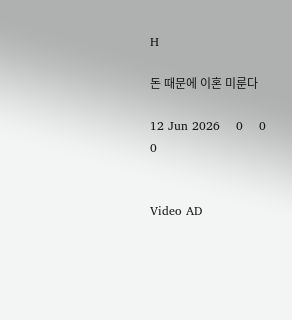H

돈 때문에 이혼 미룬다

12 Jun 2026    0    0    0


Video AD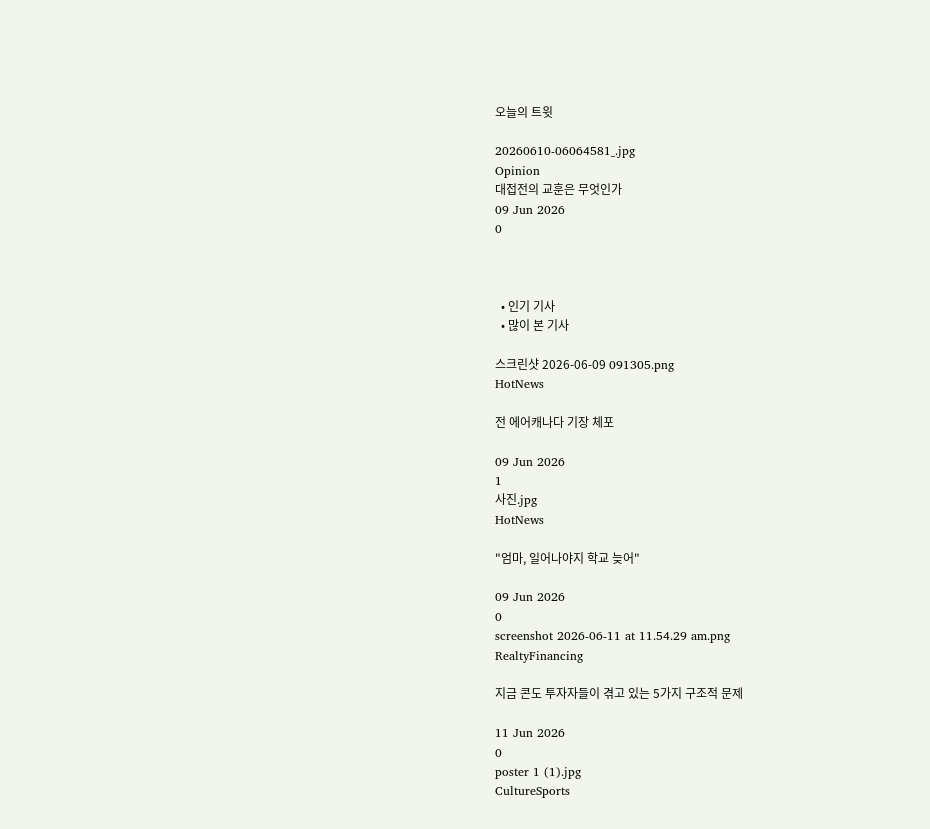오늘의 트윗

20260610-06064581_.jpg
Opinion
대접전의 교훈은 무엇인가
09 Jun 2026
0



  • 인기 기사
  • 많이 본 기사

스크린샷 2026-06-09 091305.png
HotNews

전 에어캐나다 기장 체포

09 Jun 2026
1
사진.jpg
HotNews

"엄마, 일어나야지 학교 늦어"

09 Jun 2026
0
screenshot 2026-06-11 at 11.54.29 am.png
RealtyFinancing

지금 콘도 투자자들이 겪고 있는 5가지 구조적 문제

11 Jun 2026
0
poster 1 (1).jpg
CultureSports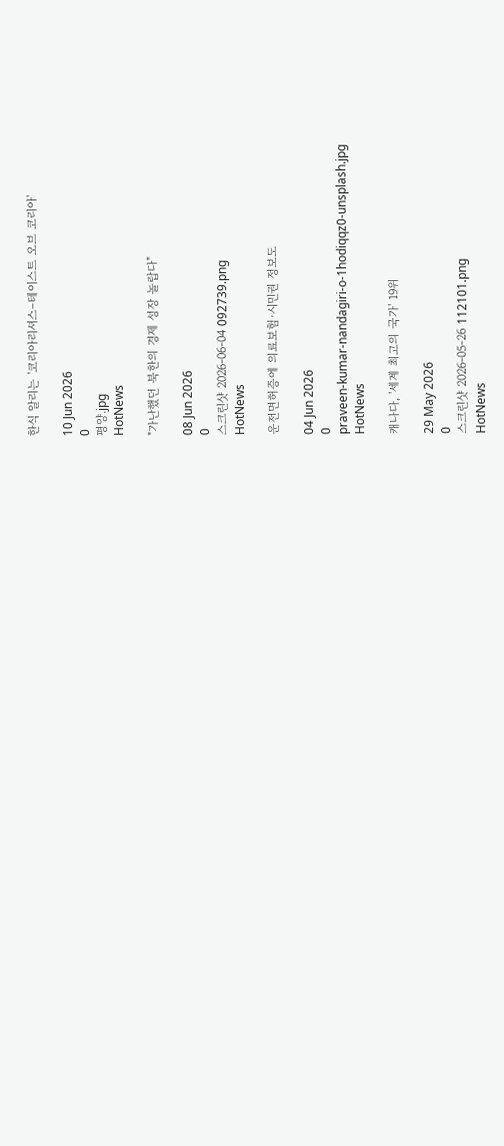한식 알리는 '코리아리셔스–테이스트 오브 코리아'

10 Jun 2026
0
평양.jpg
HotNews

"가난했던 북한의 경제 성장 놀랍다"

08 Jun 2026
0
스크린샷 2026-06-04 092739.png
HotNews

운전면허증에 의료보험·시민권 정보도

04 Jun 2026
0
praveen-kumar-nandagiri-o-1hodiqqz0-unsplash.jpg
HotNews

캐나다, '세계 최고의 국가' 19위

29 May 2026
0
스크린샷 2026-05-26 112101.png
HotNews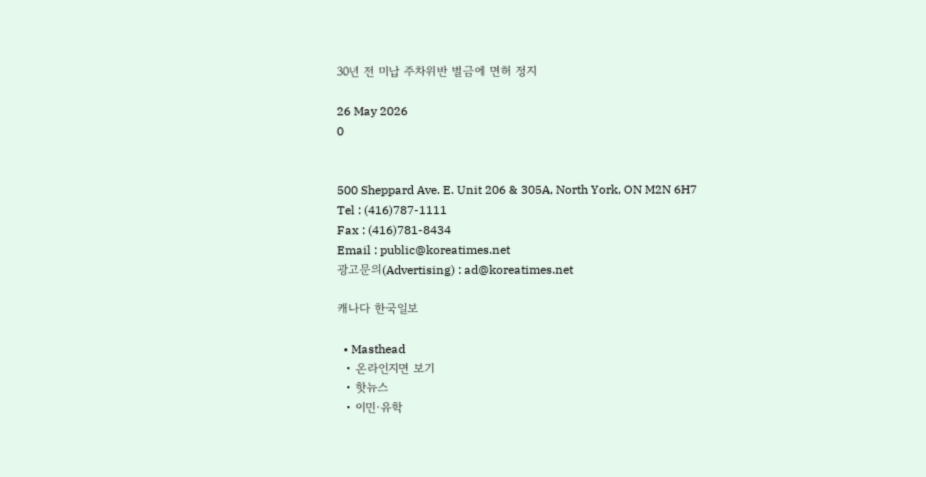30년 전 미납 주차위반 벌금에 면허 정지

26 May 2026
0


500 Sheppard Ave. E. Unit 206 & 305A, North York, ON M2N 6H7
Tel : (416)787-1111
Fax : (416)781-8434
Email : public@koreatimes.net
광고문의(Advertising) : ad@koreatimes.net

캐나다 한국일보

  • Masthead
  • 온라인지면 보기
  • 핫뉴스
  • 이민·유학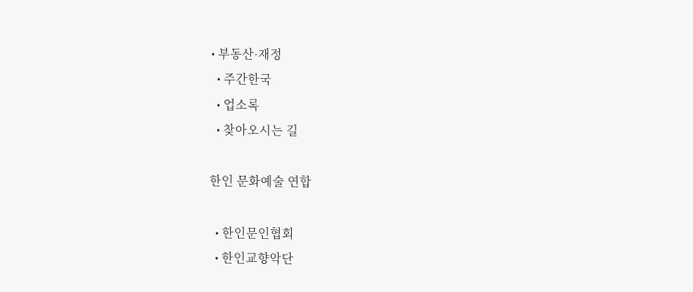• 부동산·재정
  • 주간한국
  • 업소록
  • 찾아오시는 길

한인 문화예술 연합

  • 한인문인협회
  • 한인교향악단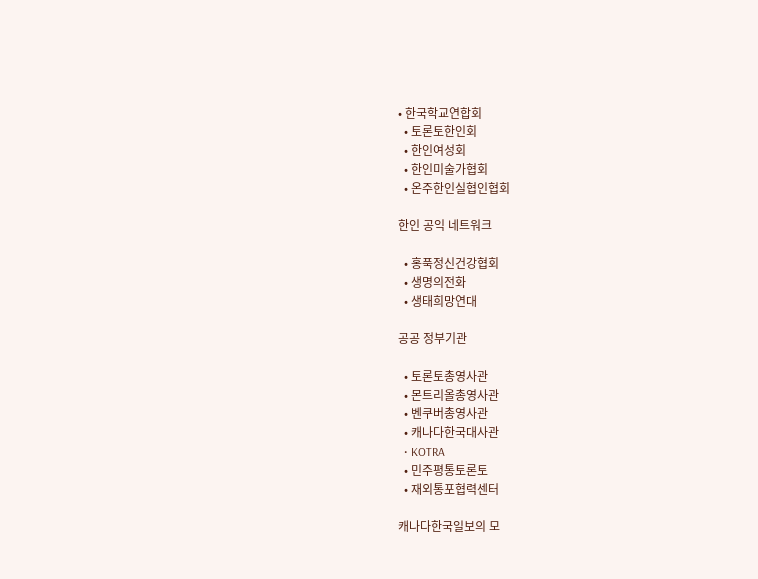• 한국학교연합회
  • 토론토한인회
  • 한인여성회
  • 한인미술가협회
  • 온주한인실협인협회

한인 공익 네트워크

  • 홍푹정신건강협회
  • 생명의전화
  • 생태희망연대

공공 정부기관

  • 토론토총영사관
  • 몬트리올총영사관
  • 벤쿠버총영사관
  • 캐나다한국대사관
  • KOTRA
  • 민주평통토론토
  • 재외통포협력센터

캐나다한국일보의 모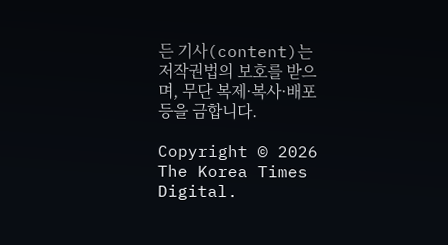든 기사(content)는 저작권법의 보호를 받으며, 무단 복제·복사·배포 등을 금합니다.

Copyright © 2026 The Korea Times Digital.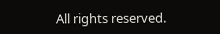All rights reserved.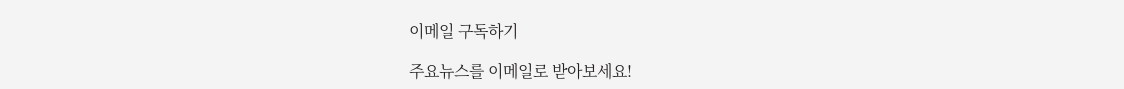이메일 구독하기

주요뉴스를 이메일로 받아보세요!